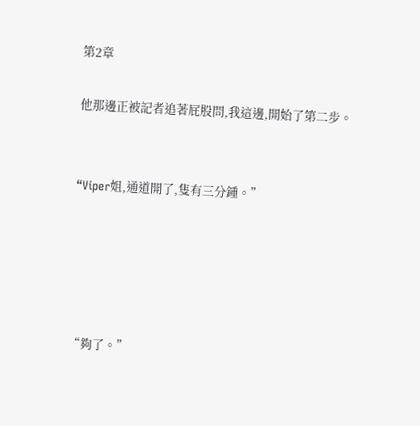第2章

他那邊正被記者追著屁股問,我這邊,開始了第二步。


“Viper姐,通道開了,隻有三分鍾。”





“夠了。”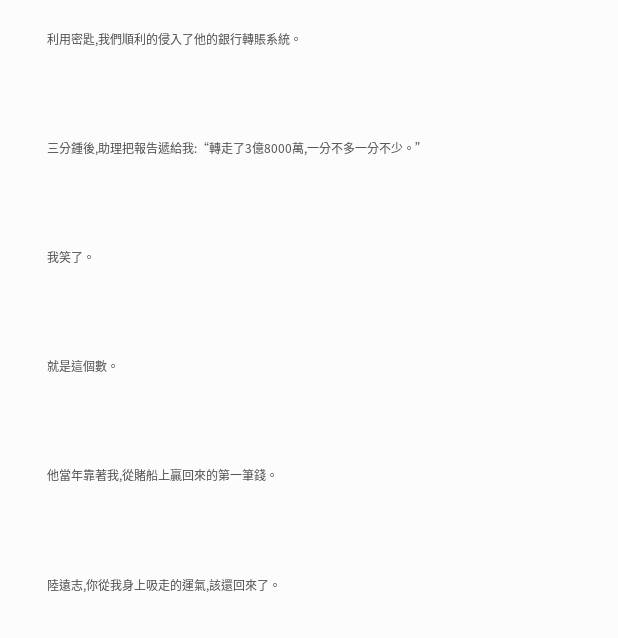利用密匙,我們順利的侵入了他的銀行轉賬系統。





三分鍾後,助理把報告遞給我:“轉走了3億8000萬,一分不多一分不少。”





我笑了。





就是這個數。





他當年靠著我,從賭船上贏回來的第一筆錢。





陸遠志,你從我身上吸走的運氣,該還回來了。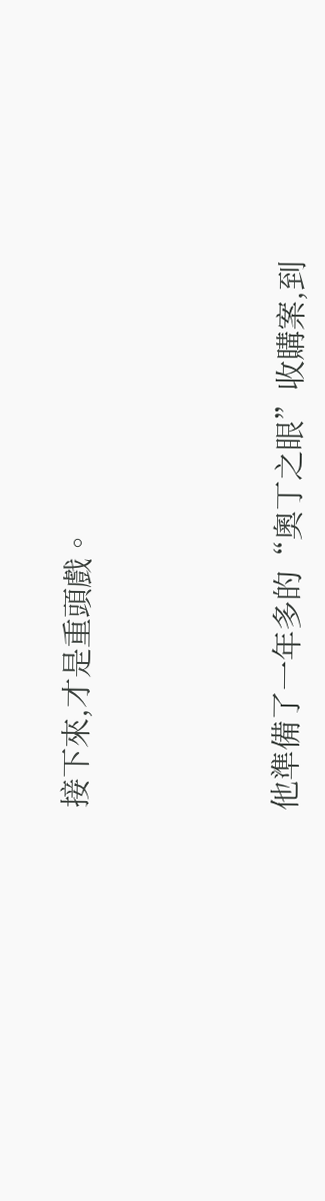接下來,才是重頭戲。





他準備了一年多的“奧丁之眼”收購案,到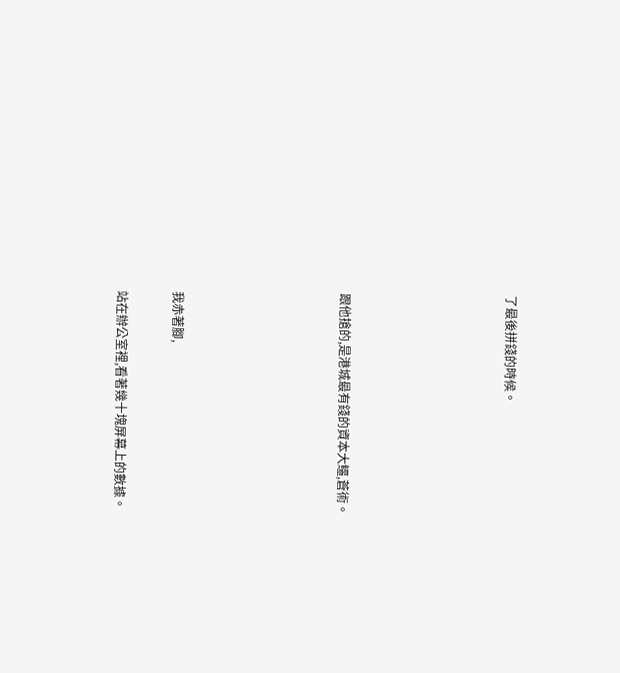了最後拼錢的時候。





跟他搶的,是港城最有錢的資本大鱷,蒼術。





我赤著腳,

站在辦公室裡,看著幾十塊屏幕上的數據。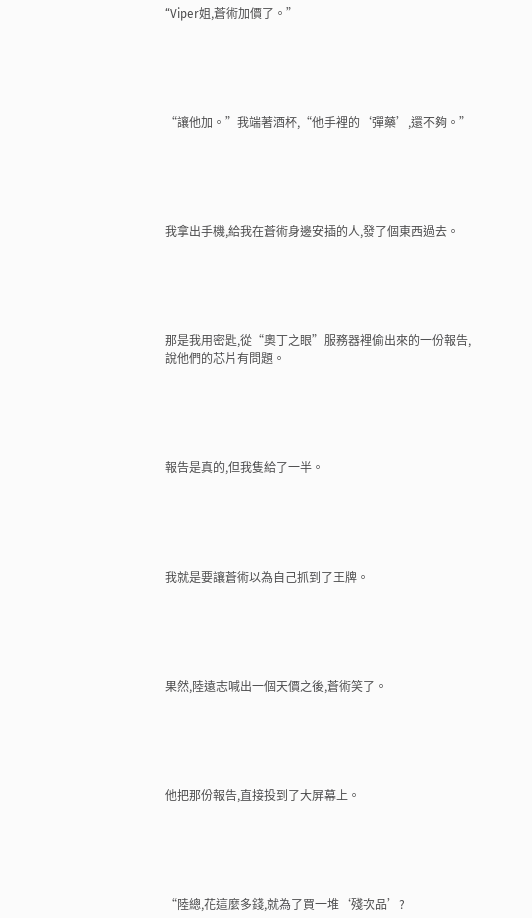“Viper姐,蒼術加價了。”





“讓他加。”我端著酒杯,“他手裡的‘彈藥’,還不夠。”





我拿出手機,給我在蒼術身邊安插的人,發了個東西過去。





那是我用密匙,從“奧丁之眼”服務器裡偷出來的一份報告,說他們的芯片有問題。





報告是真的,但我隻給了一半。





我就是要讓蒼術以為自己抓到了王牌。





果然,陸遠志喊出一個天價之後,蒼術笑了。





他把那份報告,直接投到了大屏幕上。





“陸總,花這麼多錢,就為了買一堆‘殘次品’?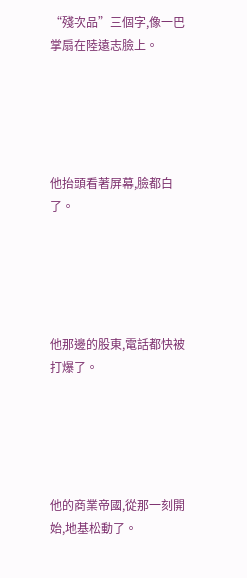“殘次品”三個字,像一巴掌扇在陸遠志臉上。





他抬頭看著屏幕,臉都白了。





他那邊的股東,電話都快被打爆了。





他的商業帝國,從那一刻開始,地基松動了。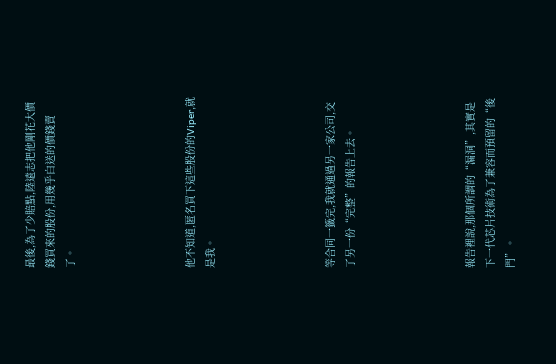最後,為了少賠點,陸遠志把他剛花大價錢買來的股份,用幾乎白送的價錢賣了。





他不知道,匿名買下這些股份的Viper,就是我。





等合同一籤完,我就通過另一家公司,交了另一份“完整”的報告上去。





報告裡說,那個所謂的“漏洞”,其實是下一代芯片技術為了兼容而預留的“後門”。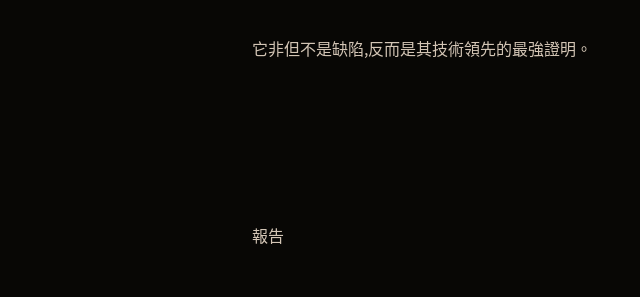它非但不是缺陷,反而是其技術領先的最強證明。





報告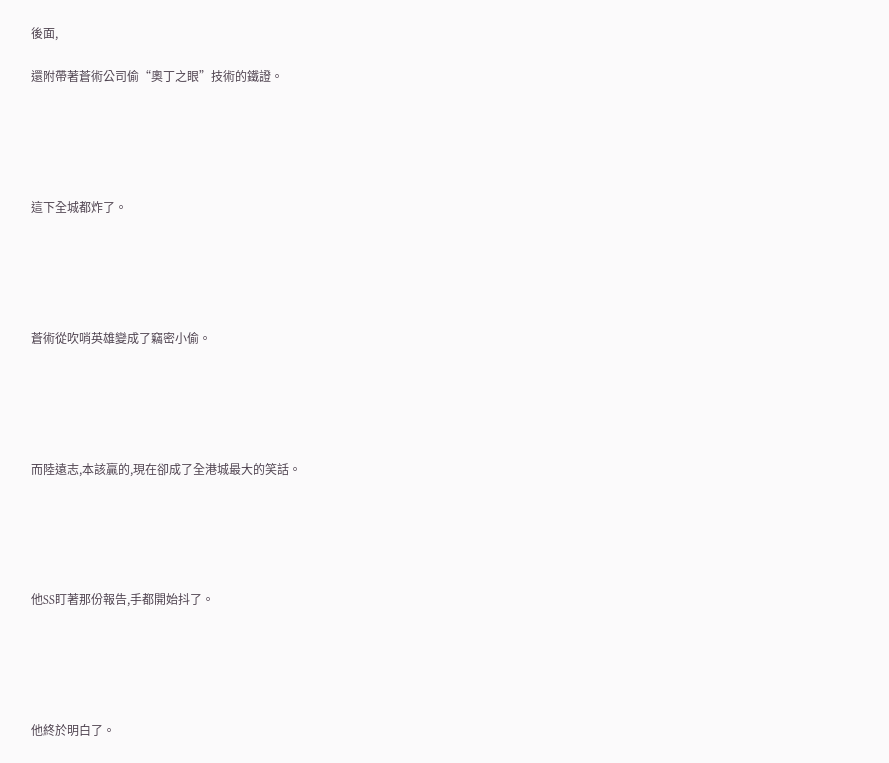後面,

還附帶著蒼術公司偷“奧丁之眼”技術的鐵證。





這下全城都炸了。





蒼術從吹哨英雄變成了竊密小偷。





而陸遠志,本該贏的,現在卻成了全港城最大的笑話。





他SS盯著那份報告,手都開始抖了。





他終於明白了。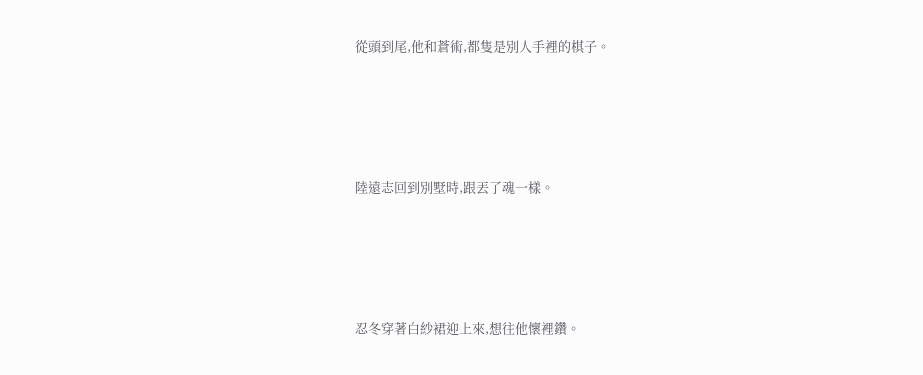從頭到尾,他和蒼術,都隻是別人手裡的棋子。





陸遠志回到別墅時,跟丟了魂一樣。





忍冬穿著白紗裙迎上來,想往他懷裡鑽。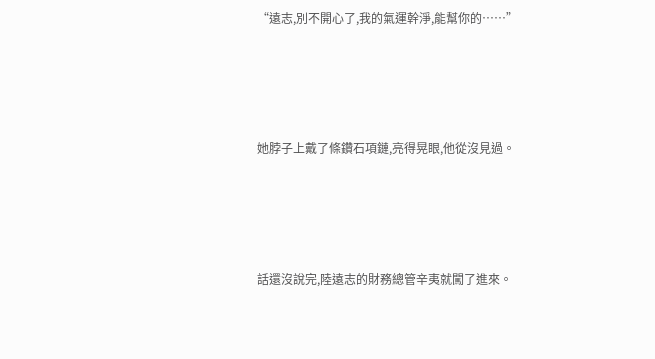“遠志,別不開心了,我的氣運幹淨,能幫你的……”





她脖子上戴了條鑽石項鏈,亮得晃眼,他從沒見過。





話還沒說完,陸遠志的財務總管辛夷就闖了進來。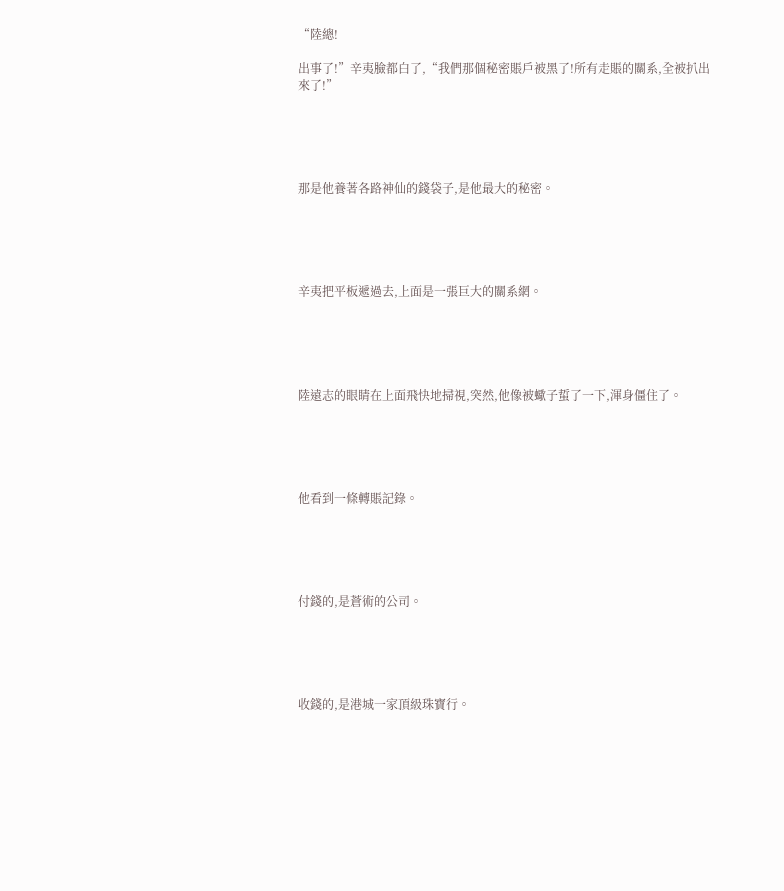“陸總!

出事了!”辛夷臉都白了,“我們那個秘密賬戶被黑了!所有走賬的關系,全被扒出來了!”





那是他養著各路神仙的錢袋子,是他最大的秘密。





辛夷把平板遞過去,上面是一張巨大的關系網。





陸遠志的眼睛在上面飛快地掃視,突然,他像被蠍子蜇了一下,渾身僵住了。





他看到一條轉賬記錄。





付錢的,是蒼術的公司。





收錢的,是港城一家頂級珠寶行。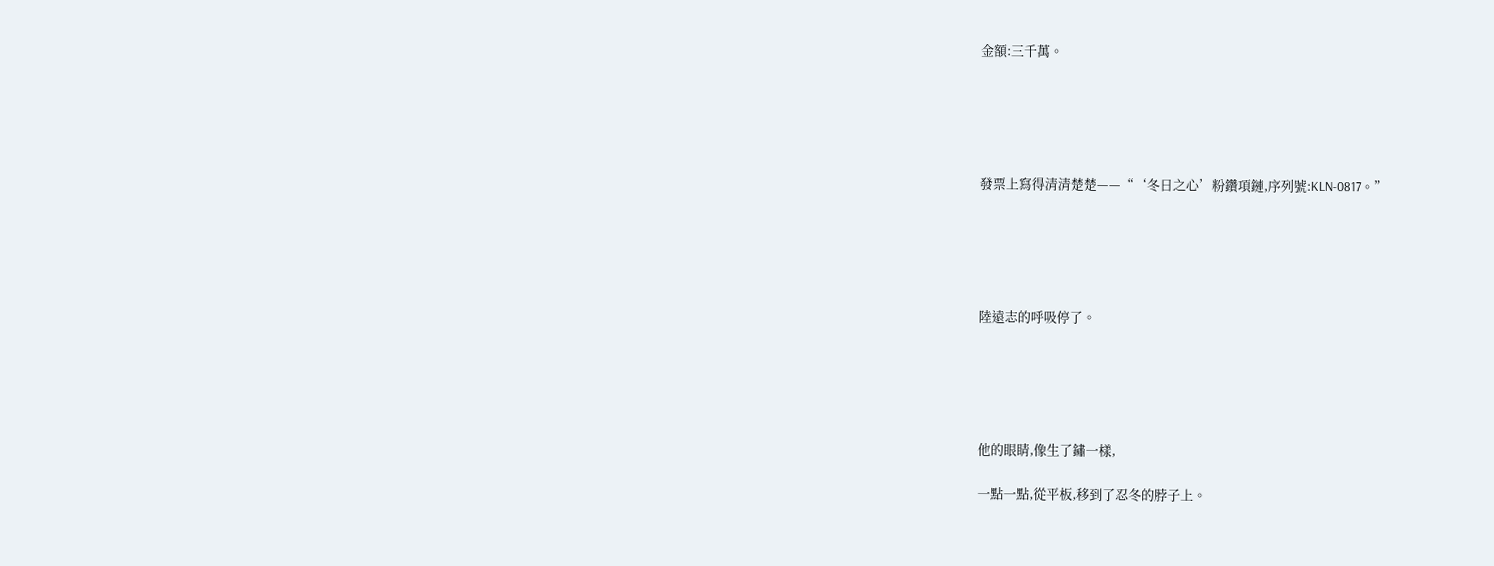金額:三千萬。





發票上寫得清清楚楚——“‘冬日之心’粉鑽項鏈,序列號:KLN-0817。”





陸遠志的呼吸停了。





他的眼睛,像生了鏽一樣,

一點一點,從平板,移到了忍冬的脖子上。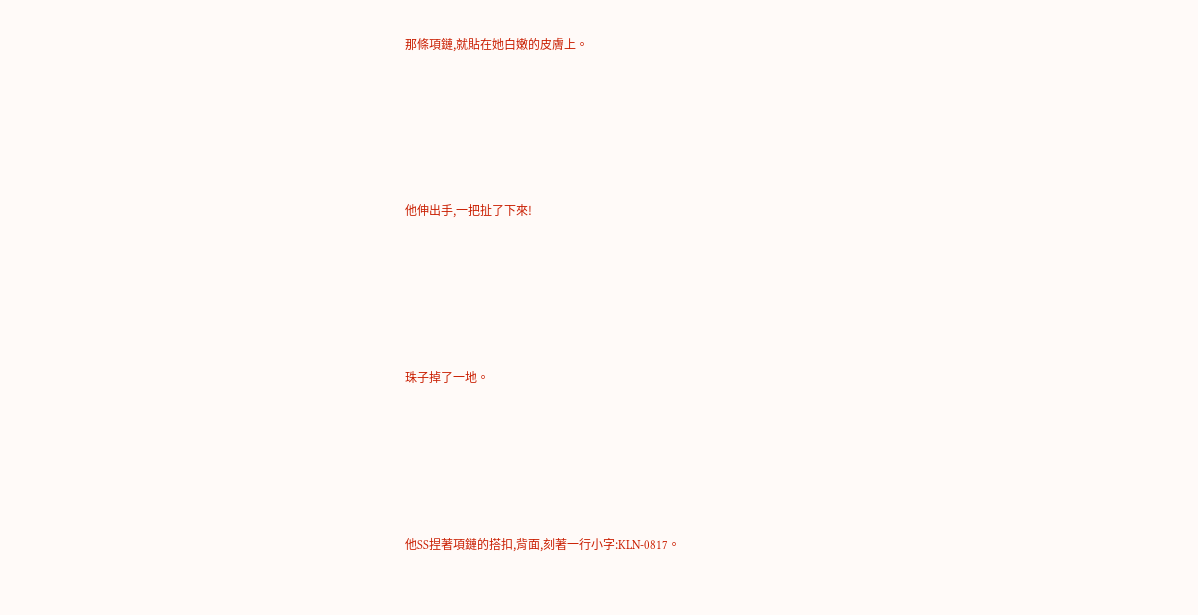那條項鏈,就貼在她白嫩的皮膚上。





他伸出手,一把扯了下來!





珠子掉了一地。





他SS捏著項鏈的搭扣,背面,刻著一行小字:KLN-0817。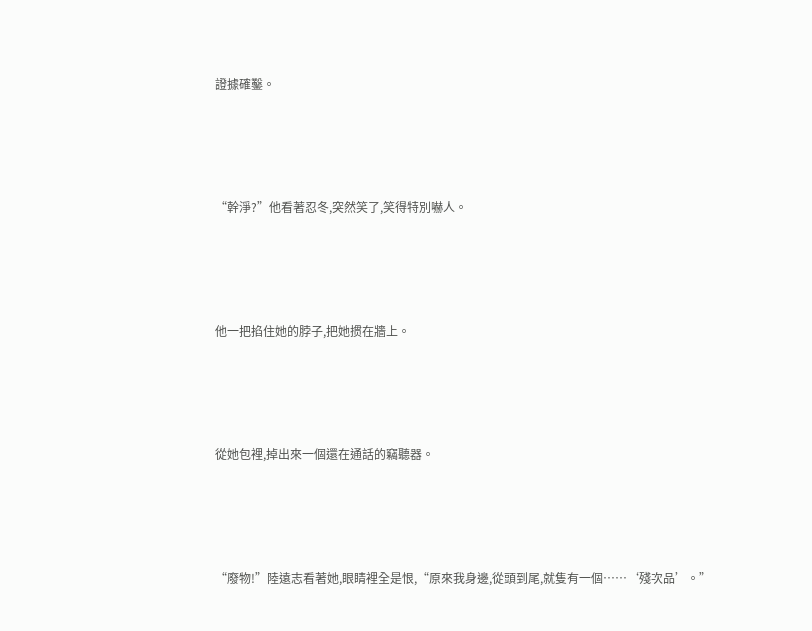證據確鑿。





“幹淨?”他看著忍冬,突然笑了,笑得特別嚇人。





他一把掐住她的脖子,把她掼在牆上。





從她包裡,掉出來一個還在通話的竊聽器。





“廢物!”陸遠志看著她,眼睛裡全是恨,“原來我身邊,從頭到尾,就隻有一個……‘殘次品’。”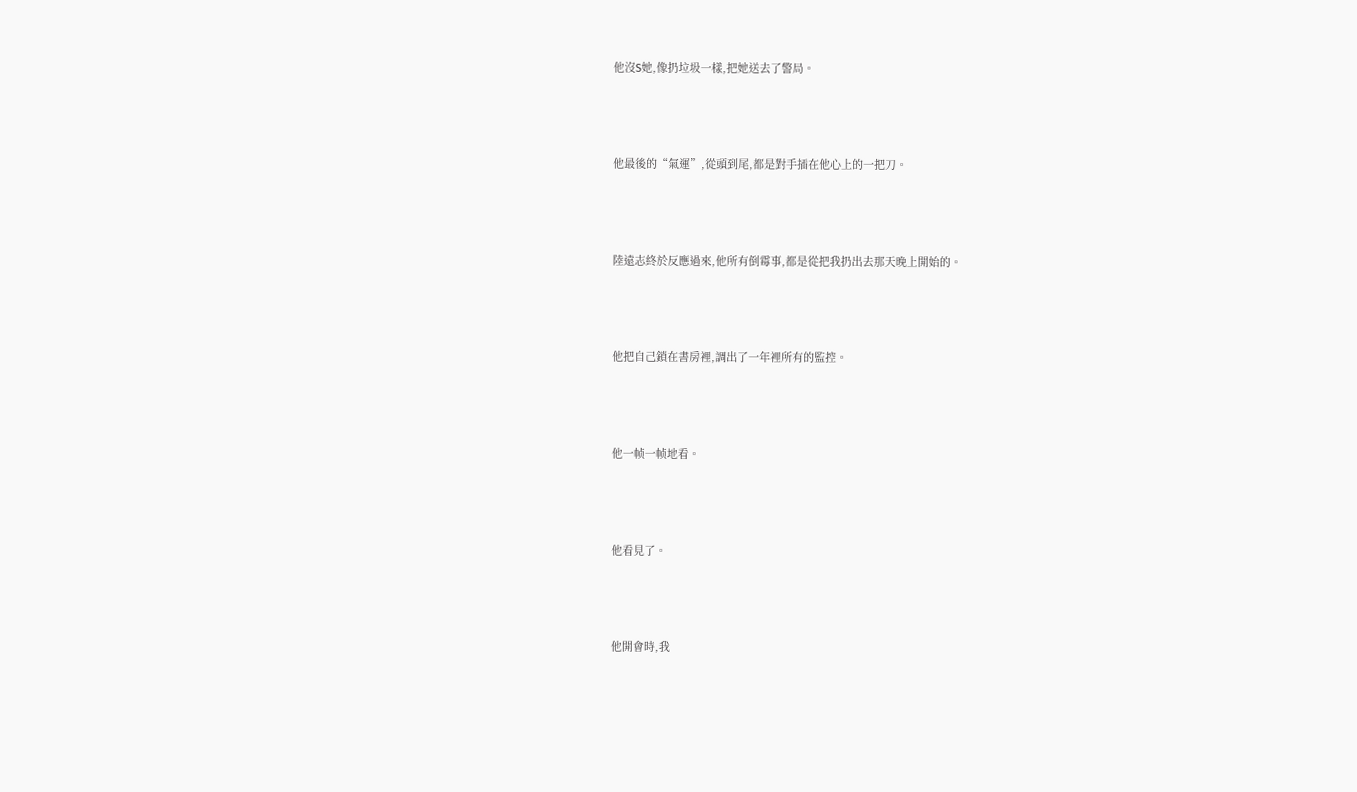他沒S她,像扔垃圾一樣,把她送去了警局。





他最後的“氣運”,從頭到尾,都是對手插在他心上的一把刀。





陸遠志終於反應過來,他所有倒霉事,都是從把我扔出去那天晚上開始的。





他把自己鎖在書房裡,調出了一年裡所有的監控。





他一帧一帧地看。





他看見了。





他開會時,我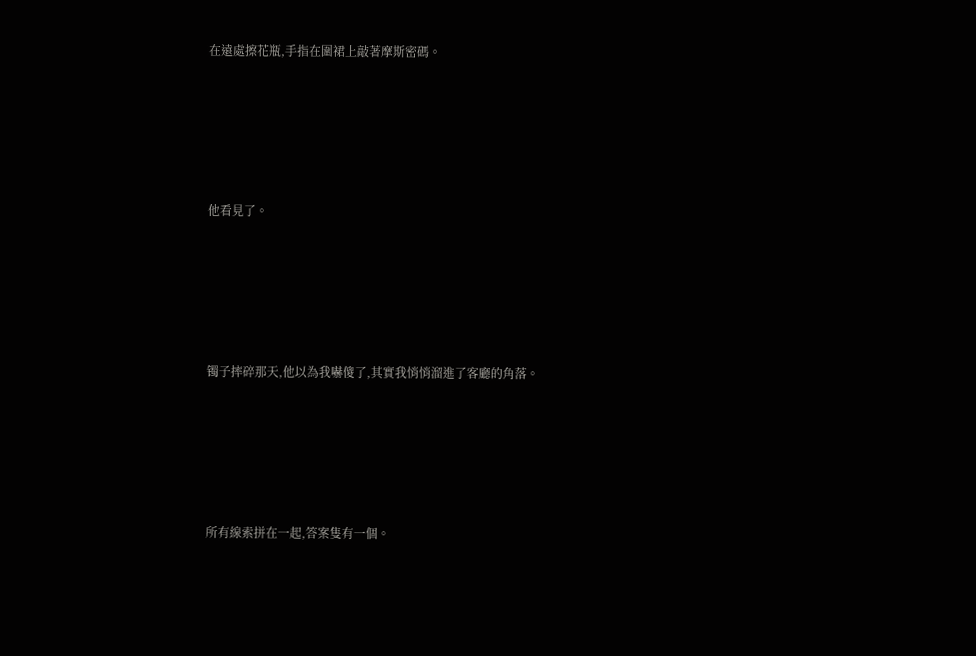在遠處擦花瓶,手指在圍裙上敲著摩斯密碼。





他看見了。





镯子摔碎那天,他以為我嚇傻了,其實我悄悄溜進了客廳的角落。





所有線索拼在一起,答案隻有一個。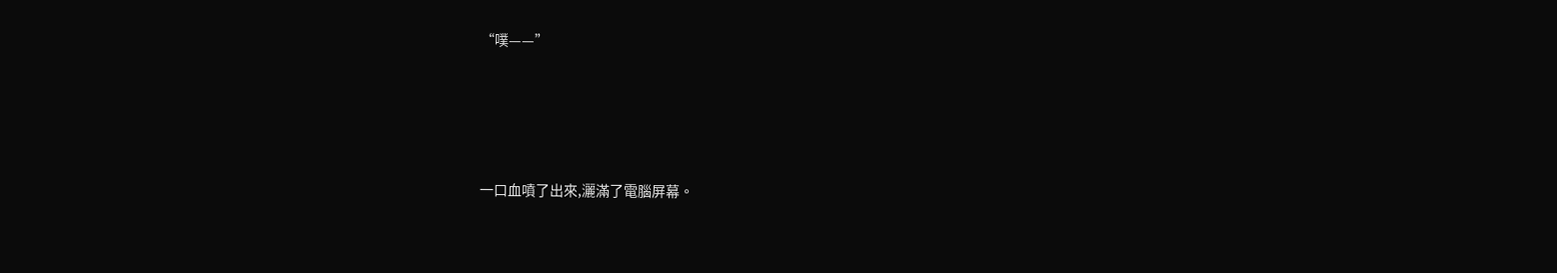“噗——”





一口血噴了出來,灑滿了電腦屏幕。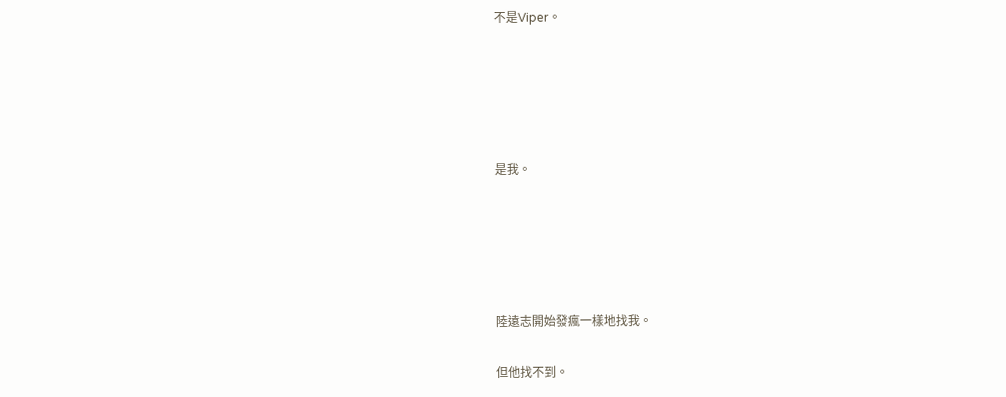不是Viper。





是我。





陸遠志開始發瘋一樣地找我。

但他找不到。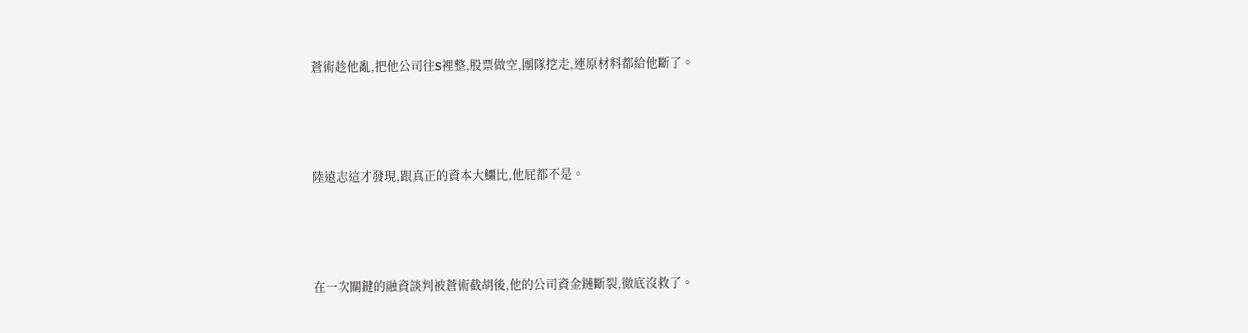蒼術趁他亂,把他公司往S裡整,股票做空,團隊挖走,連原材料都給他斷了。





陸遠志這才發現,跟真正的資本大鱷比,他屁都不是。





在一次關鍵的融資談判被蒼術截胡後,他的公司資金鏈斷裂,徹底沒救了。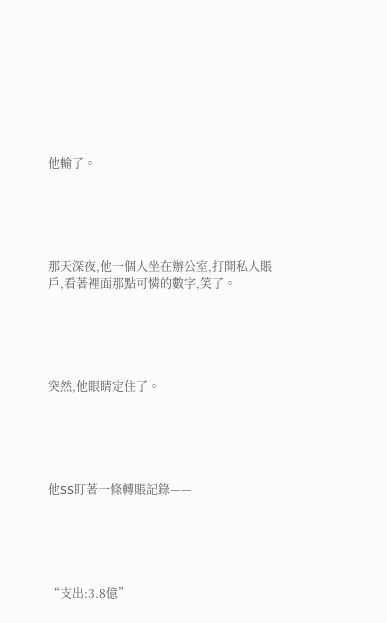他輸了。





那天深夜,他一個人坐在辦公室,打開私人賬戶,看著裡面那點可憐的數字,笑了。





突然,他眼睛定住了。





他SS盯著一條轉賬記錄——





“支出:3.8億”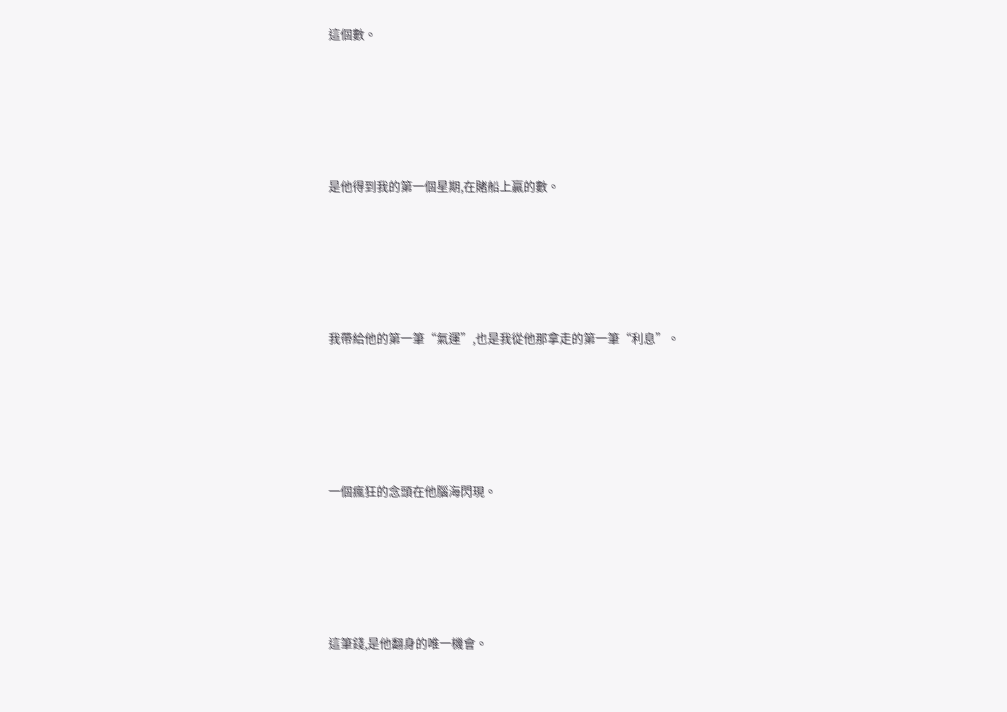這個數。





是他得到我的第一個星期,在賭船上贏的數。





我帶給他的第一筆“氣運”,也是我從他那拿走的第一筆“利息”。





一個瘋狂的念頭在他腦海閃現。





這筆錢,是他翻身的唯一機會。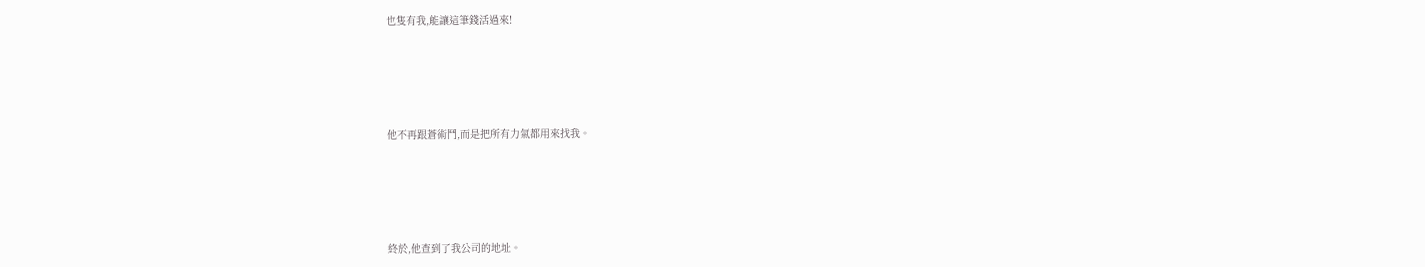也隻有我,能讓這筆錢活過來!





他不再跟蒼術鬥,而是把所有力氣都用來找我。





終於,他查到了我公司的地址。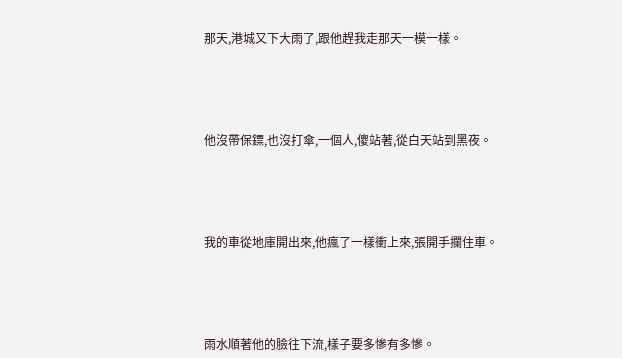那天,港城又下大雨了,跟他趕我走那天一模一樣。





他沒帶保鏢,也沒打傘,一個人,傻站著,從白天站到黑夜。





我的車從地庫開出來,他瘋了一樣衝上來,張開手攔住車。





雨水順著他的臉往下流,樣子要多慘有多慘。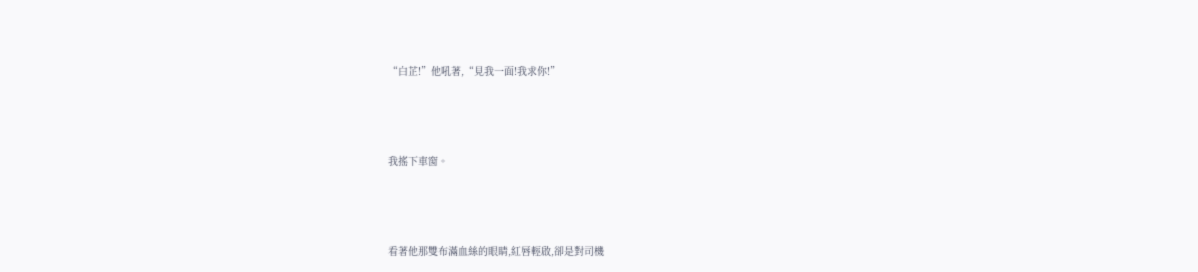“白芷!”他吼著,“見我一面!我求你!”





我搖下車窗。





看著他那雙布滿血絲的眼睛,紅唇輕啟,卻是對司機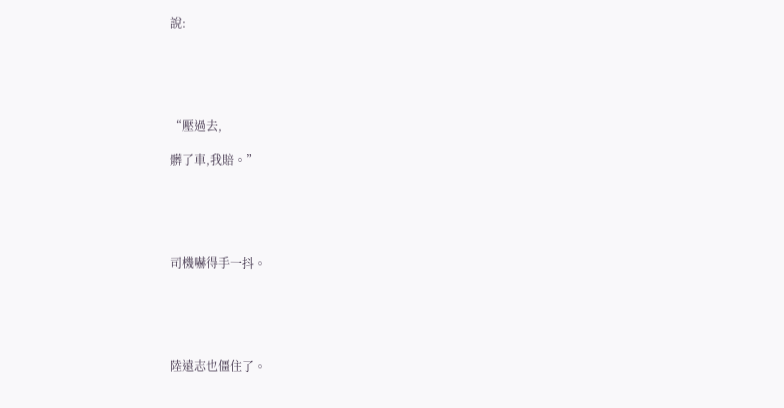說:





“壓過去,

髒了車,我賠。”





司機嚇得手一抖。





陸遠志也僵住了。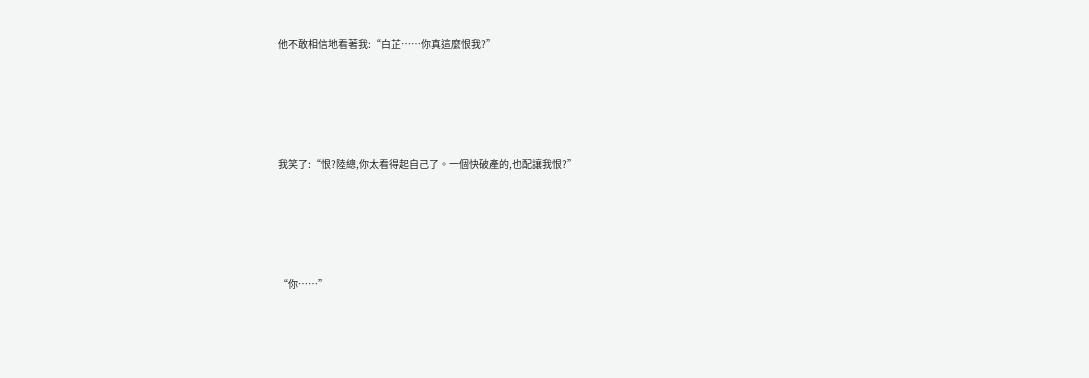他不敢相信地看著我:“白芷……你真這麼恨我?”





我笑了:“恨?陸總,你太看得起自己了。一個快破產的,也配讓我恨?”





“你……”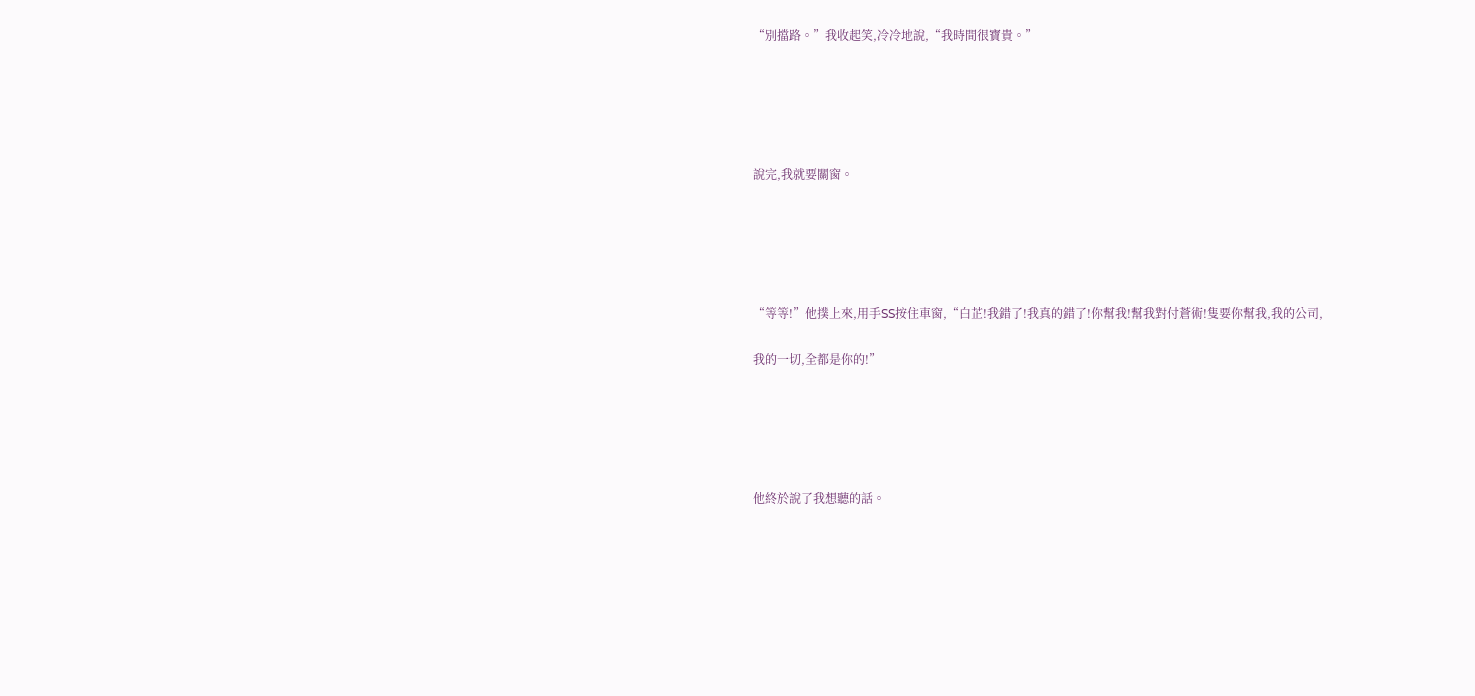“別擋路。”我收起笑,冷冷地說,“我時間很寶貴。”





說完,我就要關窗。





“等等!”他撲上來,用手SS按住車窗,“白芷!我錯了!我真的錯了!你幫我!幫我對付蒼術!隻要你幫我,我的公司,

我的一切,全都是你的!”





他終於說了我想聽的話。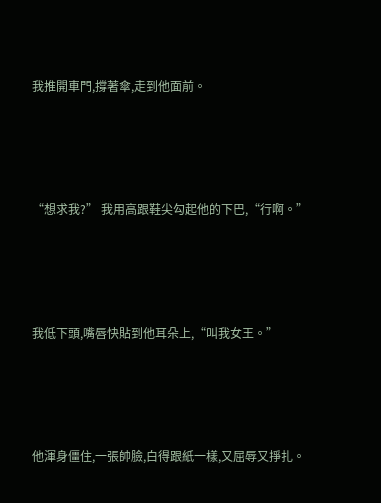我推開車門,撐著傘,走到他面前。





“想求我?” 我用高跟鞋尖勾起他的下巴,“行啊。”





我低下頭,嘴唇快貼到他耳朵上,“叫我女王。”





他渾身僵住,一張帥臉,白得跟紙一樣,又屈辱又掙扎。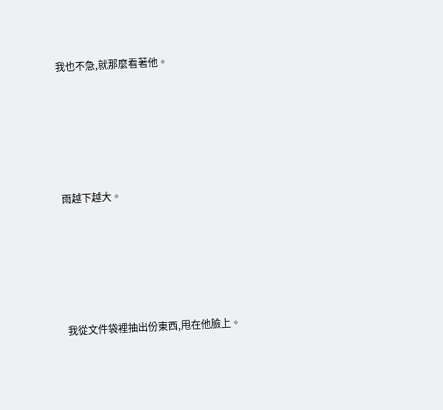我也不急,就那麼看著他。





雨越下越大。





我從文件袋裡抽出份東西,甩在他臉上。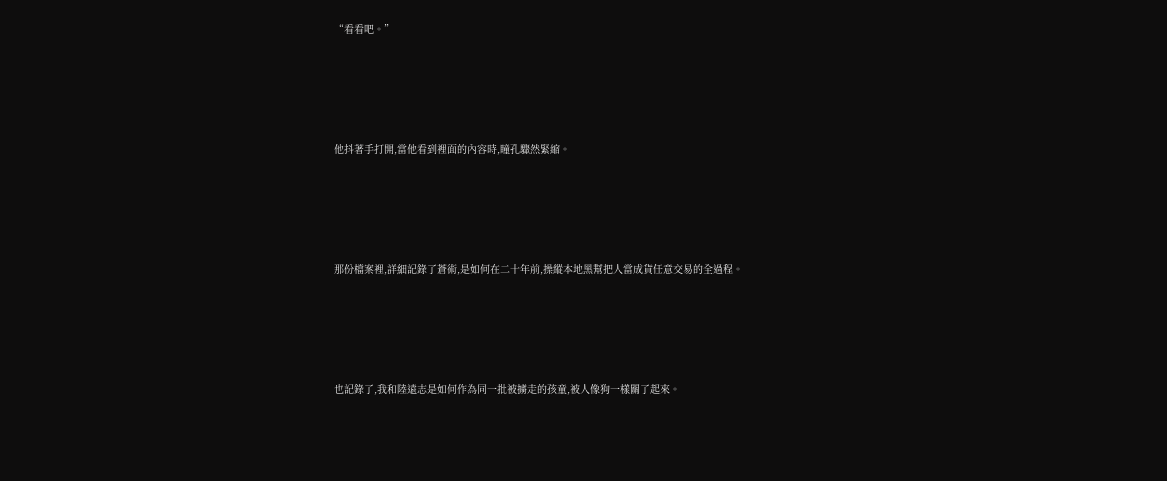“看看吧。”





他抖著手打開,當他看到裡面的內容時,瞳孔驟然緊縮。





那份檔案裡,詳細記錄了蒼術,是如何在二十年前,操縱本地黑幫把人當成貨任意交易的全過程。





也記錄了,我和陸遠志是如何作為同一批被擄走的孩童,被人像狗一樣關了起來。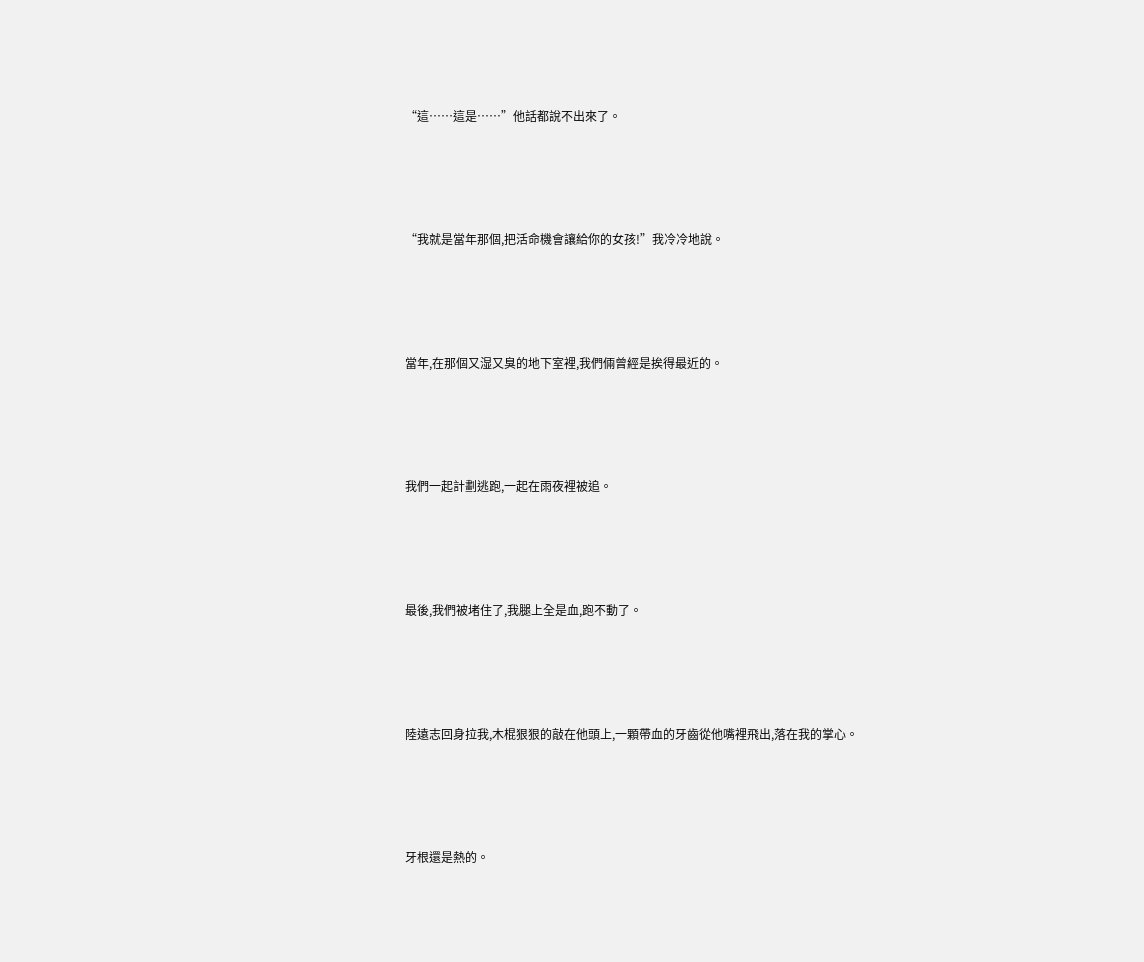“這……這是……”他話都說不出來了。





“我就是當年那個,把活命機會讓給你的女孩!”我冷冷地說。





當年,在那個又湿又臭的地下室裡,我們倆曾經是挨得最近的。





我們一起計劃逃跑,一起在雨夜裡被追。





最後,我們被堵住了,我腿上全是血,跑不動了。





陸遠志回身拉我,木棍狠狠的敲在他頭上,一顆帶血的牙齒從他嘴裡飛出,落在我的掌心。





牙根還是熱的。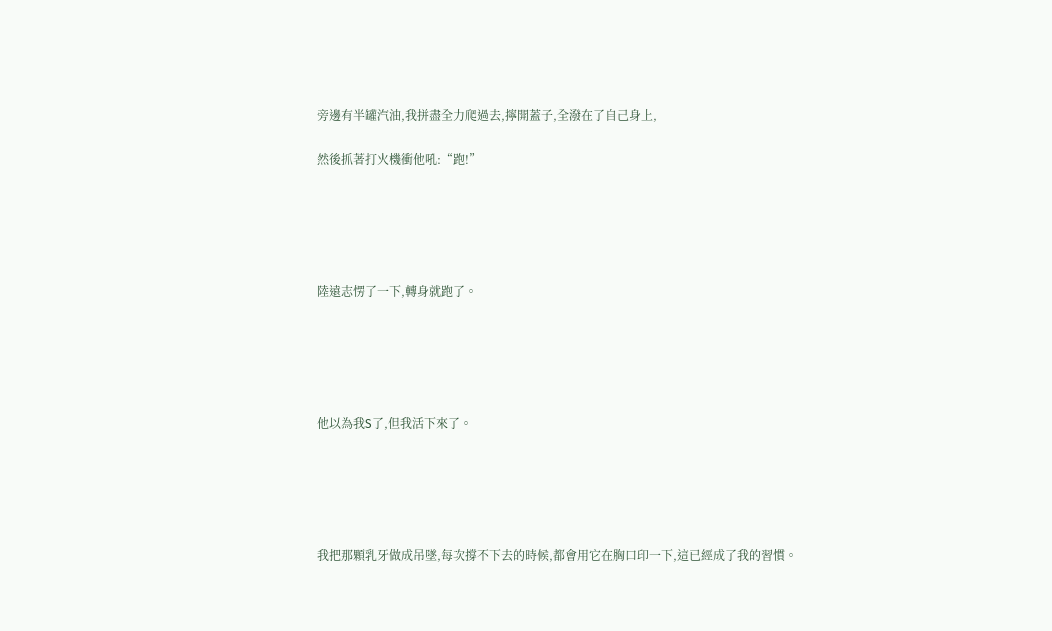旁邊有半罐汽油,我拼盡全力爬過去,擰開蓋子,全潑在了自己身上,

然後抓著打火機衝他吼:“跑!”





陸遠志愣了一下,轉身就跑了。





他以為我S了,但我活下來了。





我把那顆乳牙做成吊墜,每次撐不下去的時候,都會用它在胸口印一下,這已經成了我的習慣。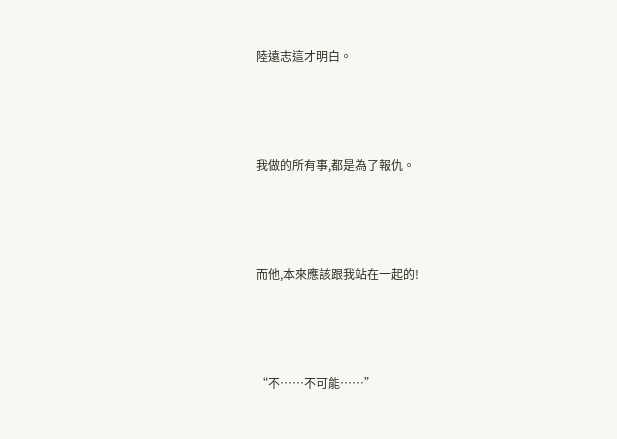陸遠志這才明白。





我做的所有事,都是為了報仇。





而他,本來應該跟我站在一起的!





“不……不可能……”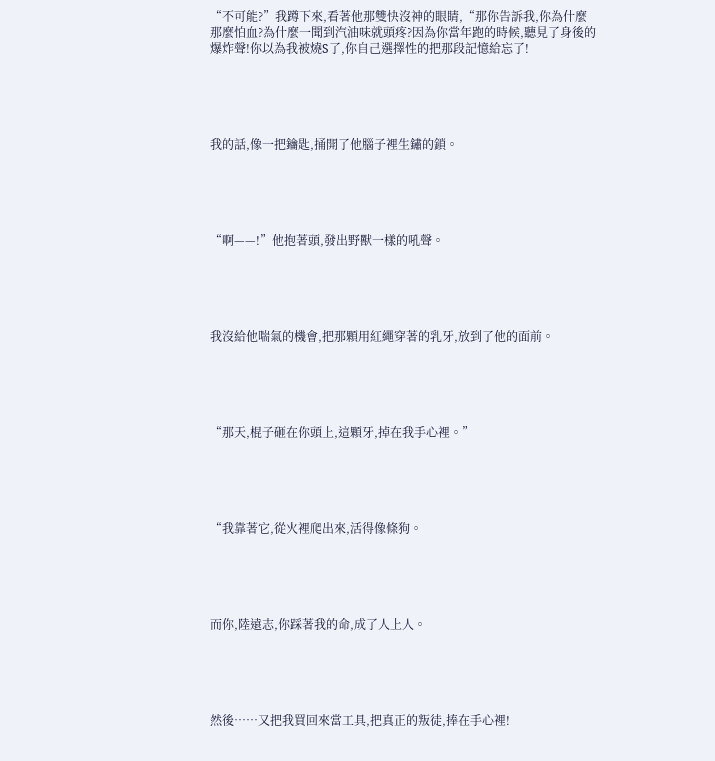“不可能?”我蹲下來,看著他那雙快沒神的眼睛,“那你告訴我,你為什麼那麼怕血?為什麼一聞到汽油味就頭疼?因為你當年跑的時候,聽見了身後的爆炸聲!你以為我被燒S了,你自己選擇性的把那段記憶給忘了!





我的話,像一把鑰匙,捅開了他腦子裡生鏽的鎖。





“啊——!”他抱著頭,發出野獸一樣的吼聲。





我沒給他喘氣的機會,把那顆用紅繩穿著的乳牙,放到了他的面前。





“那天,棍子砸在你頭上,這顆牙,掉在我手心裡。”





“我靠著它,從火裡爬出來,活得像條狗。





而你,陸遠志,你踩著我的命,成了人上人。





然後……又把我買回來當工具,把真正的叛徒,捧在手心裡!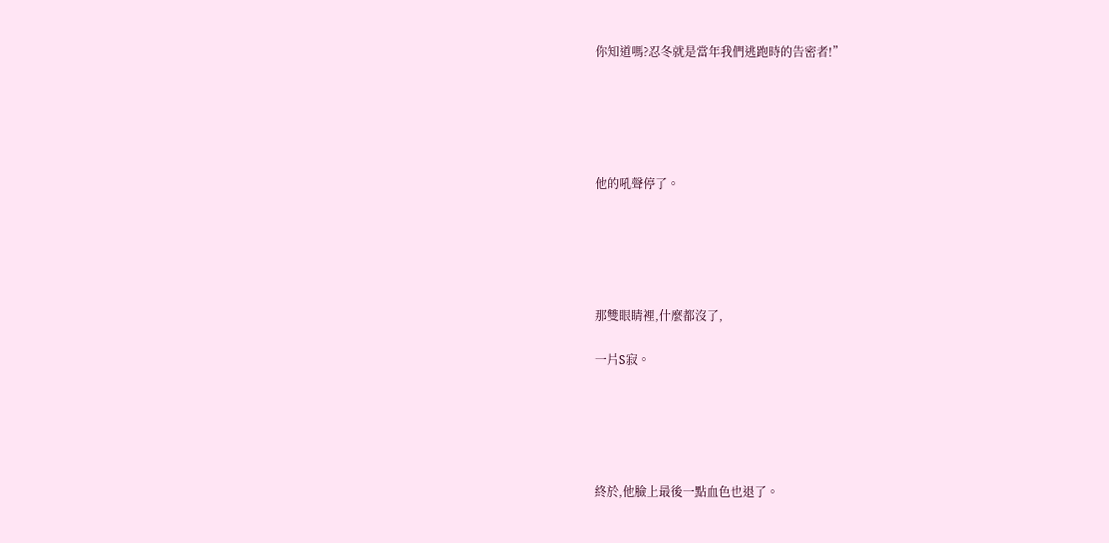你知道嗎?忍冬就是當年我們逃跑時的告密者!”





他的吼聲停了。





那雙眼睛裡,什麼都沒了,

一片S寂。





終於,他臉上最後一點血色也退了。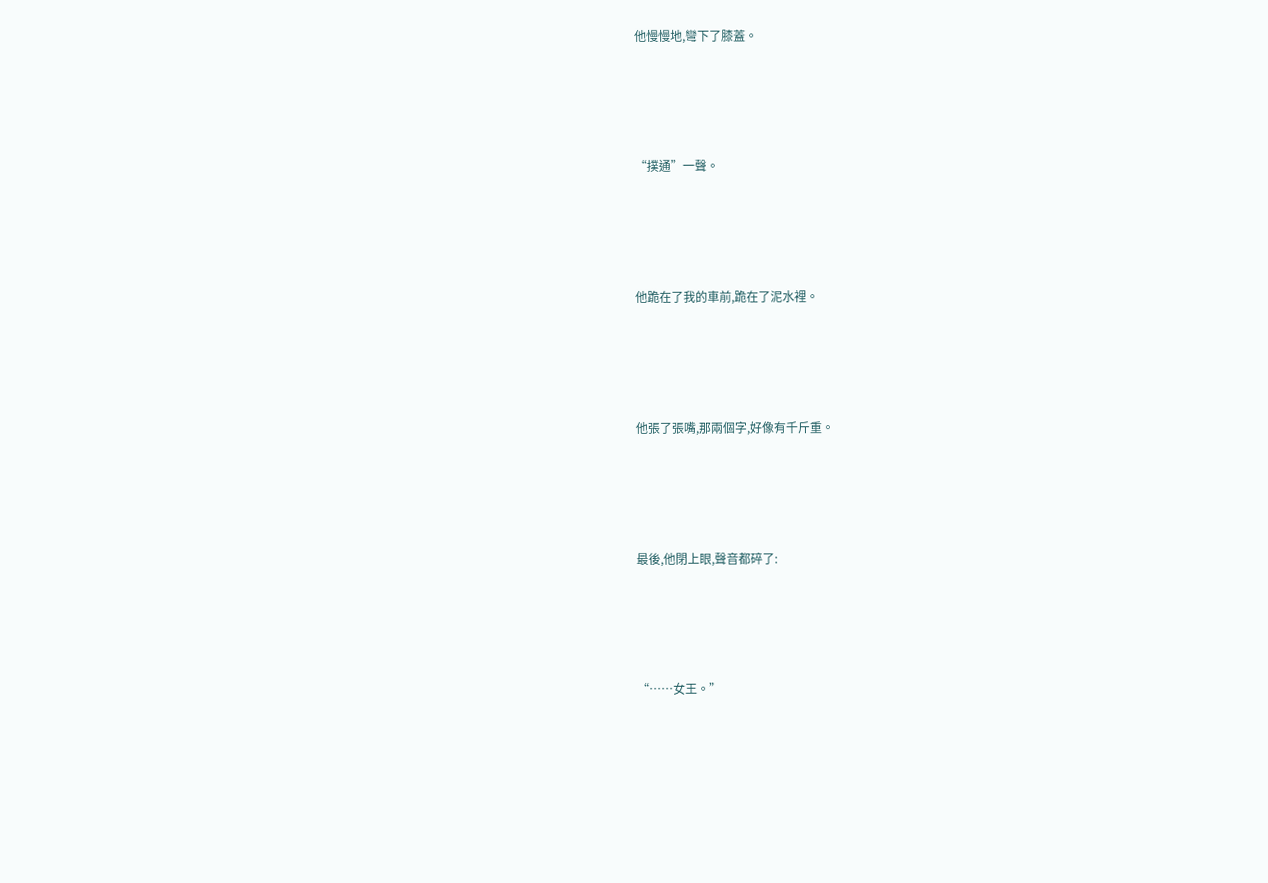他慢慢地,彎下了膝蓋。





“撲通”一聲。





他跪在了我的車前,跪在了泥水裡。





他張了張嘴,那兩個字,好像有千斤重。





最後,他閉上眼,聲音都碎了:





“……女王。”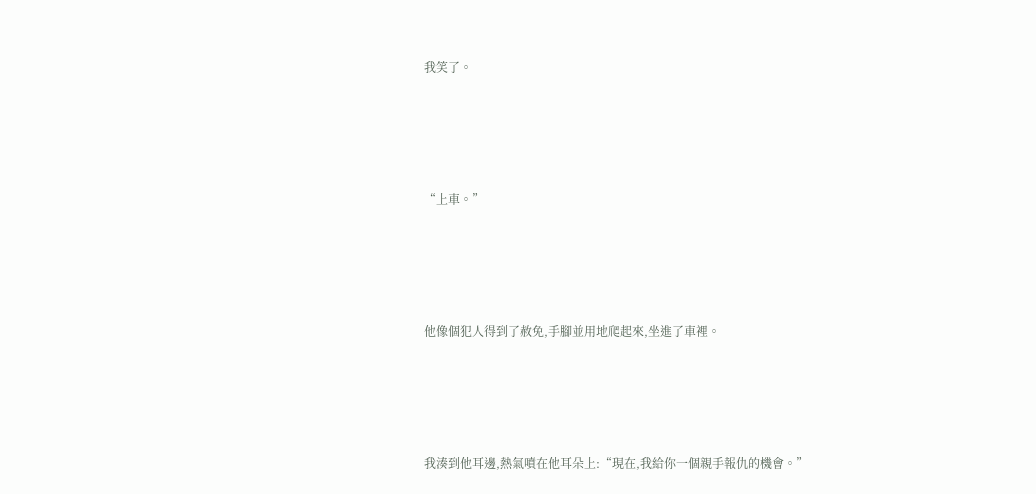我笑了。





“上車。”





他像個犯人得到了赦免,手腳並用地爬起來,坐進了車裡。





我湊到他耳邊,熱氣噴在他耳朵上:“現在,我給你一個親手報仇的機會。”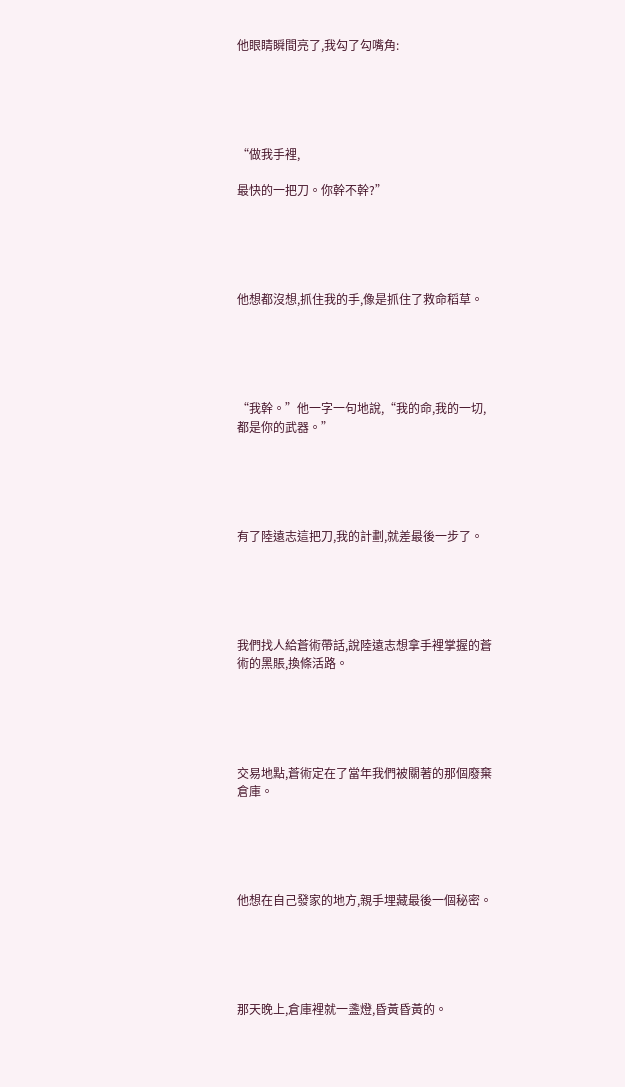他眼睛瞬間亮了,我勾了勾嘴角:





“做我手裡,

最快的一把刀。你幹不幹?”





他想都沒想,抓住我的手,像是抓住了救命稻草。





“我幹。”他一字一句地說,“我的命,我的一切,都是你的武器。”





有了陸遠志這把刀,我的計劃,就差最後一步了。





我們找人給蒼術帶話,說陸遠志想拿手裡掌握的蒼術的黑賬,換條活路。





交易地點,蒼術定在了當年我們被關著的那個廢棄倉庫。





他想在自己發家的地方,親手埋藏最後一個秘密。





那天晚上,倉庫裡就一盞燈,昏黃昏黃的。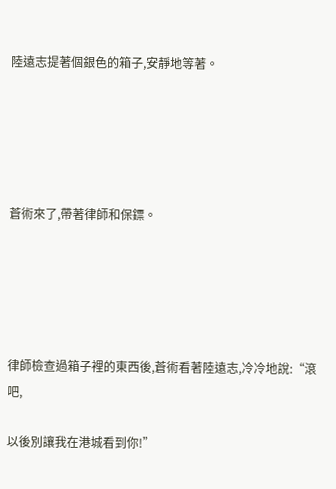陸遠志提著個銀色的箱子,安靜地等著。





蒼術來了,帶著律師和保鏢。





律師檢查過箱子裡的東西後,蒼術看著陸遠志,冷冷地說:“滾吧,

以後別讓我在港城看到你!”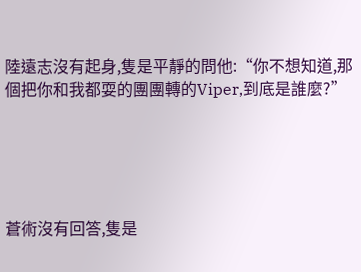陸遠志沒有起身,隻是平靜的問他:“你不想知道,那個把你和我都耍的團團轉的Viper,到底是誰麼?”





蒼術沒有回答,隻是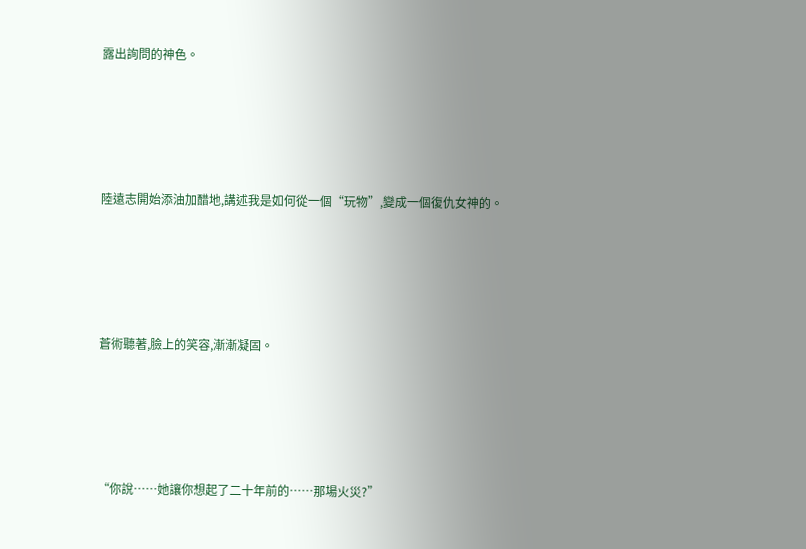露出詢問的神色。





陸遠志開始添油加醋地,講述我是如何從一個“玩物”,變成一個復仇女神的。





蒼術聽著,臉上的笑容,漸漸凝固。





“你說……她讓你想起了二十年前的……那場火災?”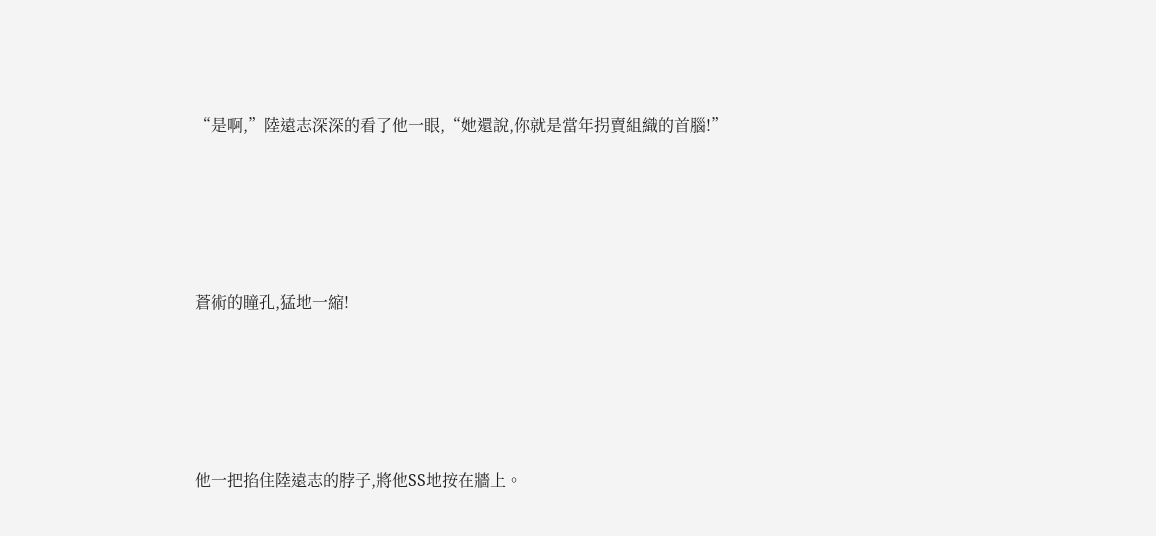“是啊,”陸遠志深深的看了他一眼,“她還說,你就是當年拐賣組織的首腦!”





蒼術的瞳孔,猛地一縮!





他一把掐住陸遠志的脖子,將他SS地按在牆上。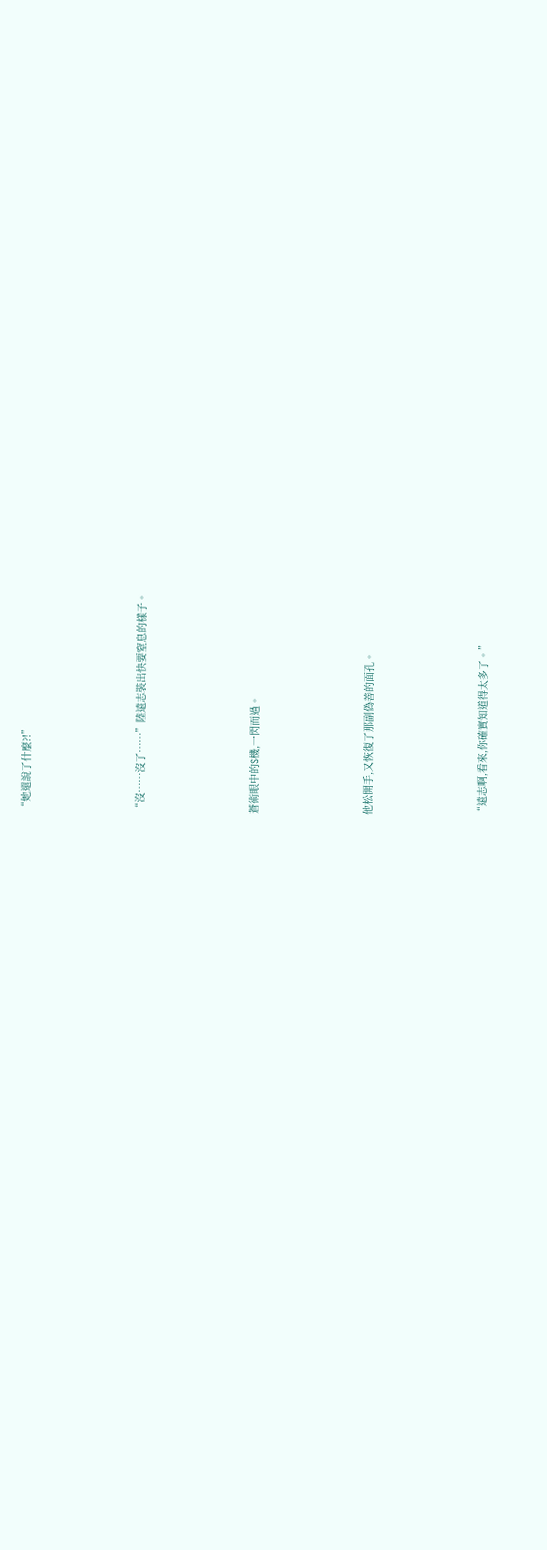“她還說了什麼?!”





“沒……沒了……”陸遠志裝出快要窒息的樣子。





蒼術眼中的S機,一閃而過。





他松開手,又恢復了那副偽善的面孔。





“遠志啊,看來,你確實知道得太多了。”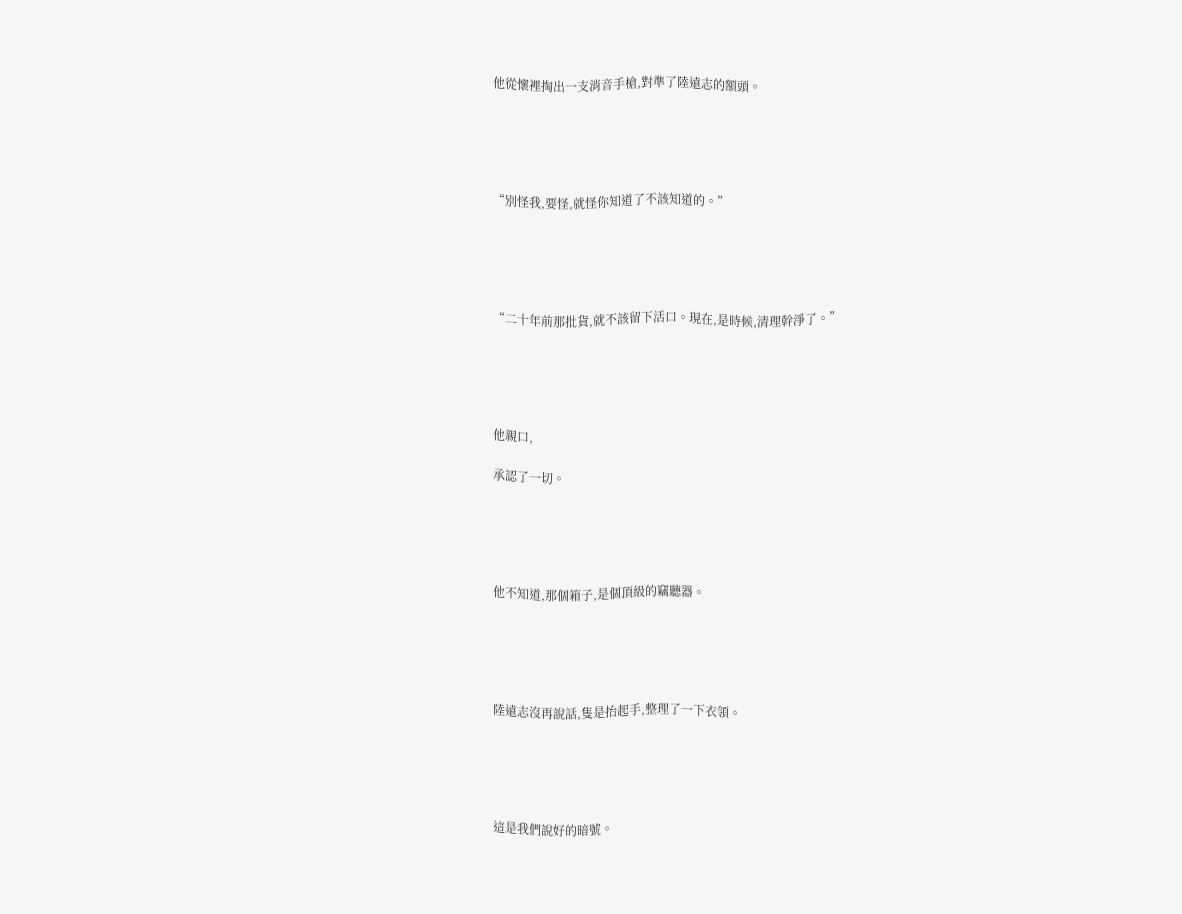他從懷裡掏出一支消音手槍,對準了陸遠志的額頭。





“別怪我,要怪,就怪你知道了不該知道的。”





“二十年前那批貨,就不該留下活口。現在,是時候,清理幹淨了。”





他親口,

承認了一切。





他不知道,那個箱子,是個頂級的竊聽器。





陸遠志沒再說話,隻是抬起手,整理了一下衣領。





這是我們說好的暗號。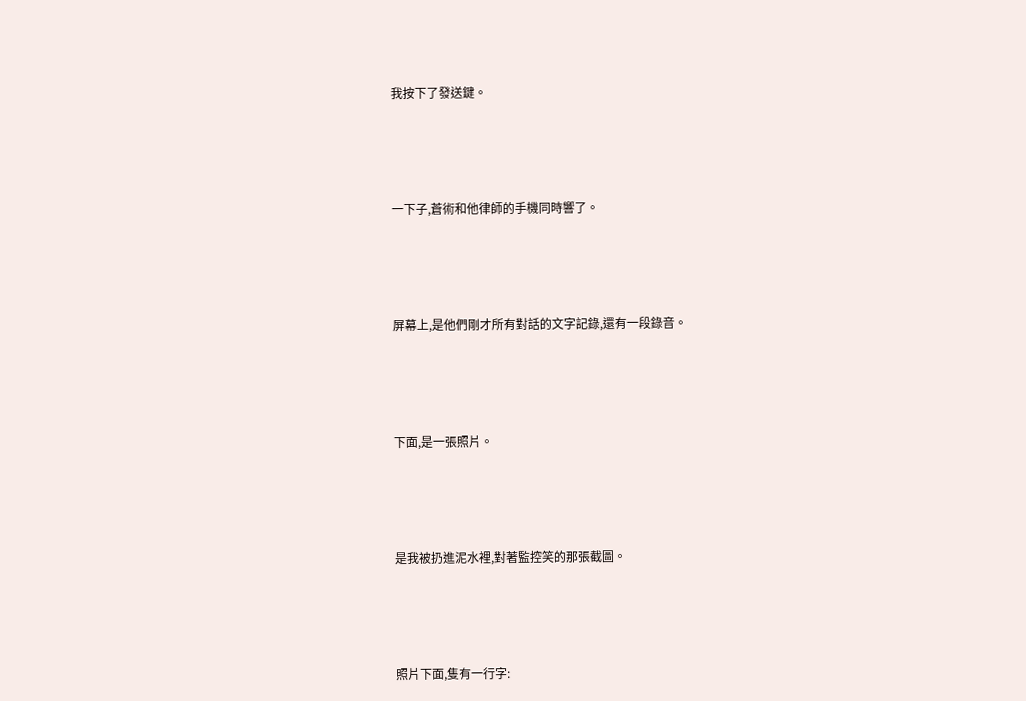我按下了發送鍵。





一下子,蒼術和他律師的手機同時響了。





屏幕上,是他們剛才所有對話的文字記錄,還有一段錄音。





下面,是一張照片。





是我被扔進泥水裡,對著監控笑的那張截圖。





照片下面,隻有一行字: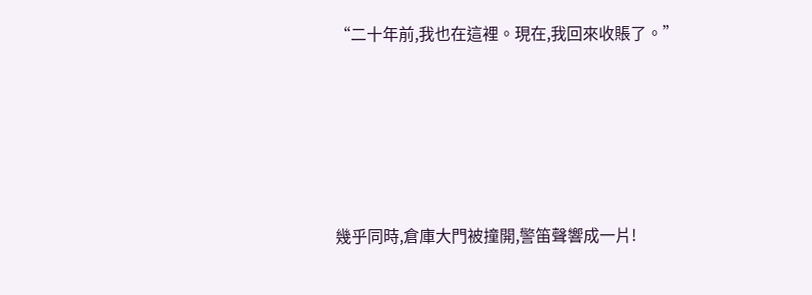“二十年前,我也在這裡。現在,我回來收賬了。”





幾乎同時,倉庫大門被撞開,警笛聲響成一片!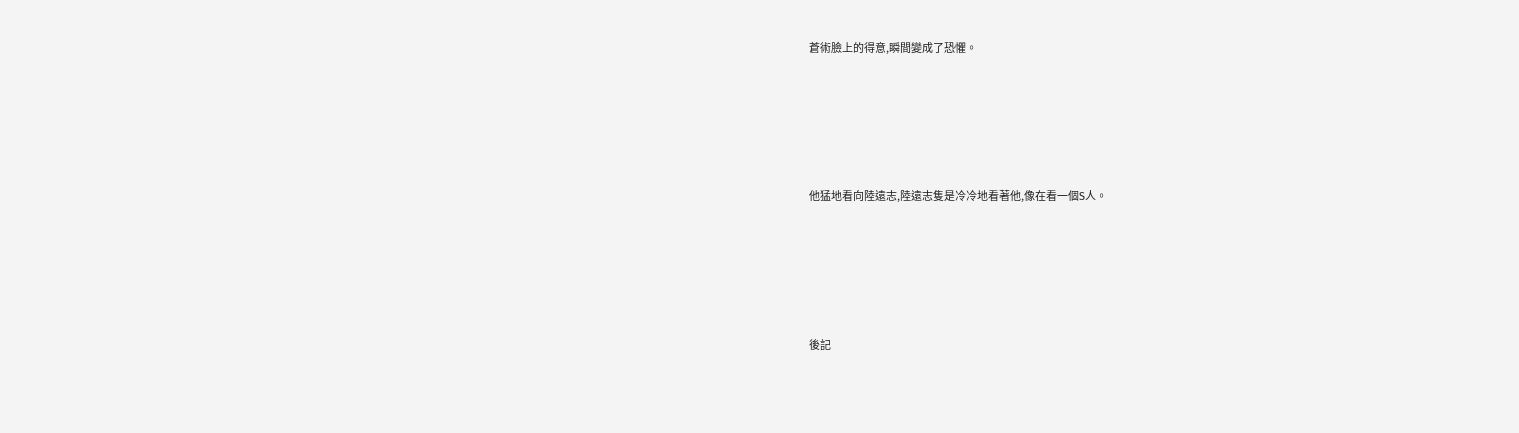蒼術臉上的得意,瞬間變成了恐懼。





他猛地看向陸遠志,陸遠志隻是冷冷地看著他,像在看一個S人。





後記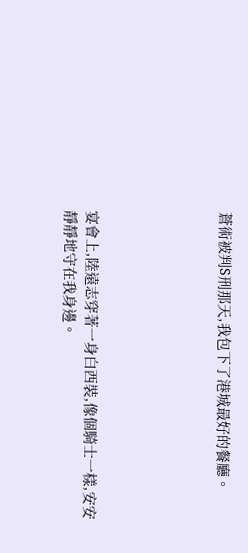蒼術被判S刑那天,我包下了港城最好的餐廳。





宴會上,陸遠志穿著一身白西裝,像個騎士一樣,安安靜靜地守在我身邊。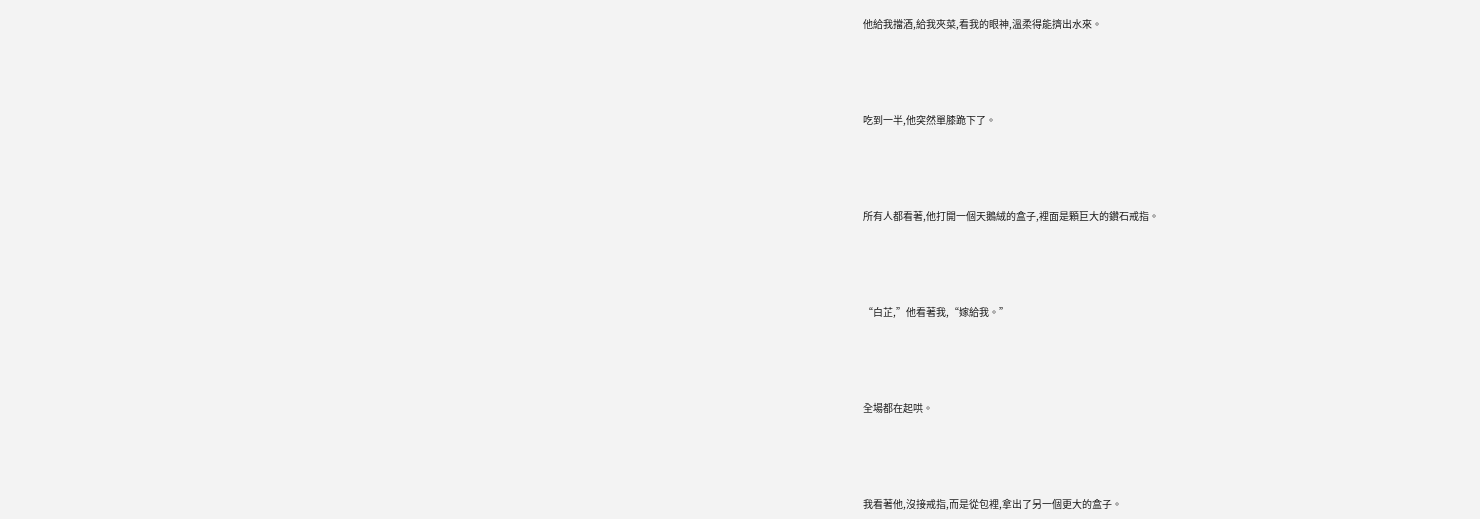他給我擋酒,給我夾菜,看我的眼神,溫柔得能擠出水來。





吃到一半,他突然單膝跪下了。





所有人都看著,他打開一個天鵝絨的盒子,裡面是顆巨大的鑽石戒指。





“白芷,”他看著我,“嫁給我。”





全場都在起哄。





我看著他,沒接戒指,而是從包裡,拿出了另一個更大的盒子。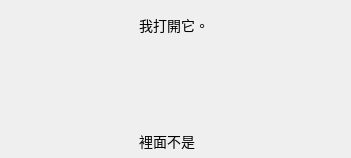我打開它。





裡面不是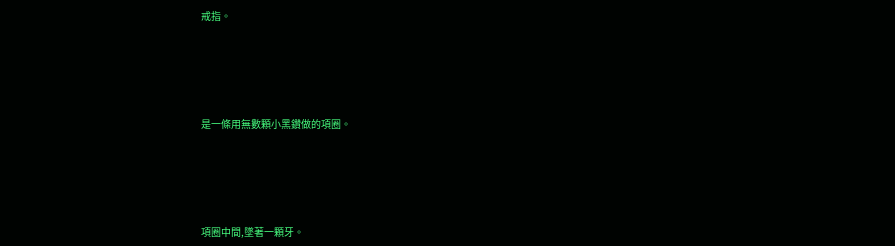戒指。





是一條用無數顆小黑鑽做的項圈。





項圈中間,墜著一顆牙。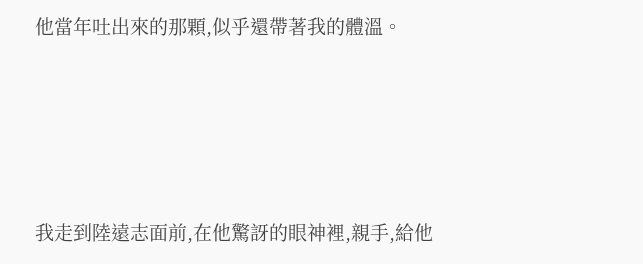他當年吐出來的那顆,似乎還帶著我的體溫。





我走到陸遠志面前,在他驚訝的眼神裡,親手,給他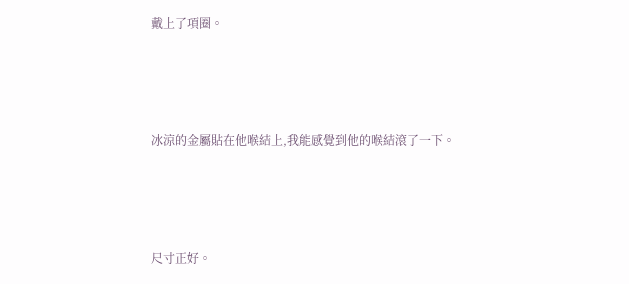戴上了項圈。





冰涼的金屬貼在他喉結上,我能感覺到他的喉結滾了一下。





尺寸正好。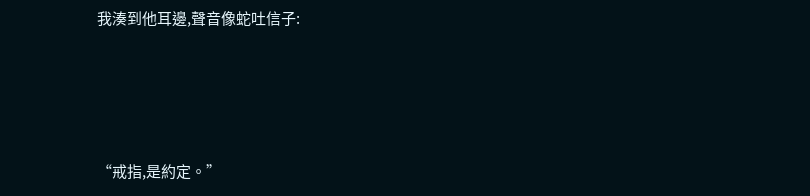我湊到他耳邊,聲音像蛇吐信子:





“戒指,是約定。”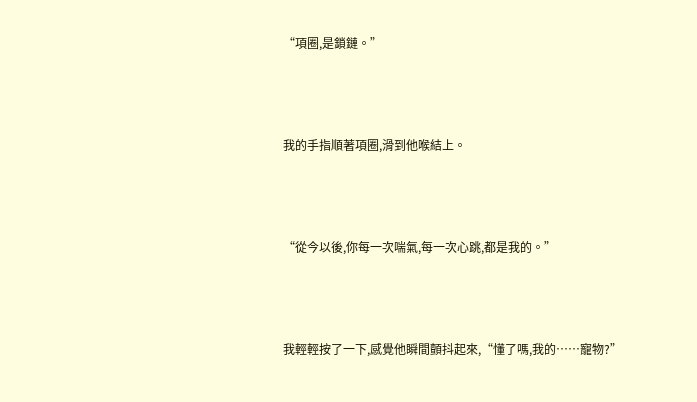“項圈,是鎖鏈。”





我的手指順著項圈,滑到他喉結上。





“從今以後,你每一次喘氣,每一次心跳,都是我的。”





我輕輕按了一下,感覺他瞬間顫抖起來,“懂了嗎,我的……寵物?”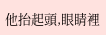他抬起頭,眼睛裡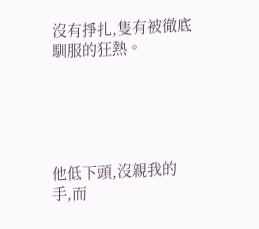沒有掙扎,隻有被徹底馴服的狂熱。





他低下頭,沒親我的手,而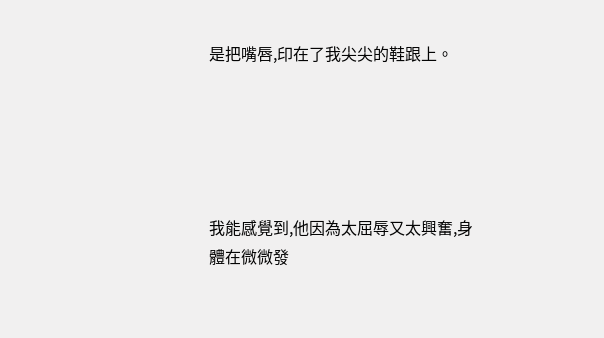是把嘴唇,印在了我尖尖的鞋跟上。





我能感覺到,他因為太屈辱又太興奮,身體在微微發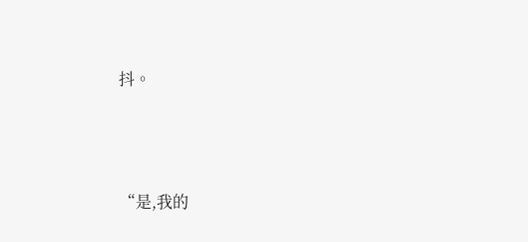抖。





“是,我的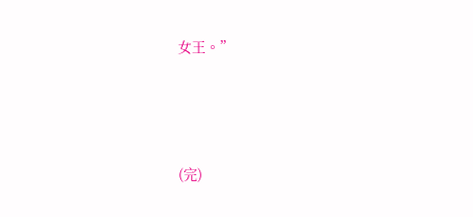女王。”





(完)